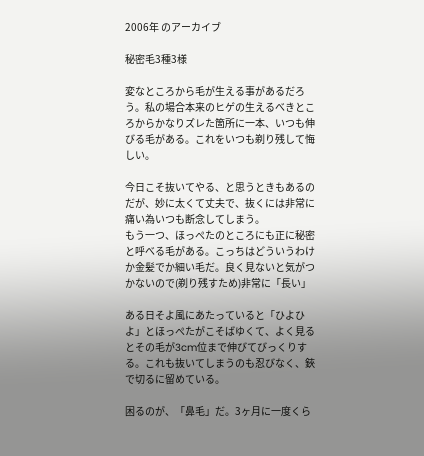2006年 のアーカイブ

秘密毛3種3様

変なところから毛が生える事があるだろう。私の場合本来のヒゲの生えるべきところからかなりズレた箇所に一本、いつも伸びる毛がある。これをいつも剃り残して悔しい。

今日こそ抜いてやる、と思うときもあるのだが、妙に太くて丈夫で、抜くには非常に痛い為いつも断念してしまう。
もう一つ、ほっぺたのところにも正に秘密と呼べる毛がある。こっちはどういうわけか金髪でか細い毛だ。良く見ないと気がつかないので(剃り残すため)非常に「長い」

ある日そよ風にあたっていると「ひよひよ」とほっぺたがこそばゆくて、よく見るとその毛が3cm位まで伸びてびっくりする。これも抜いてしまうのも忍びなく、鋏で切るに留めている。

困るのが、「鼻毛」だ。3ヶ月に一度くら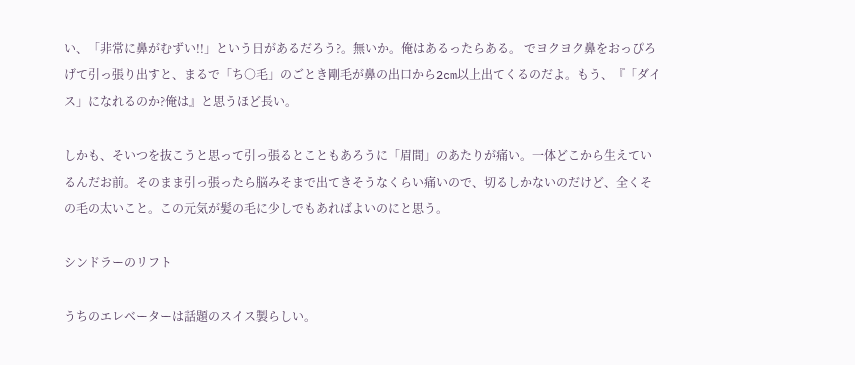い、「非常に鼻がむずい!!」という日があるだろう?。無いか。俺はあるったらある。 でヨクヨク鼻をおっぴろげて引っ張り出すと、まるで「ち○毛」のごとき剛毛が鼻の出口から2cm以上出てくるのだよ。もう、『「ダイス」になれるのか?俺は』と思うほど長い。

しかも、そいつを抜こうと思って引っ張るとこともあろうに「眉間」のあたりが痛い。一体どこから生えているんだお前。そのまま引っ張ったら脳みそまで出てきそうなくらい痛いので、切るしかないのだけど、全くその毛の太いこと。この元気が髪の毛に少しでもあればよいのにと思う。

シンドラーのリフト

うちのエレベーターは話題のスイス製らしい。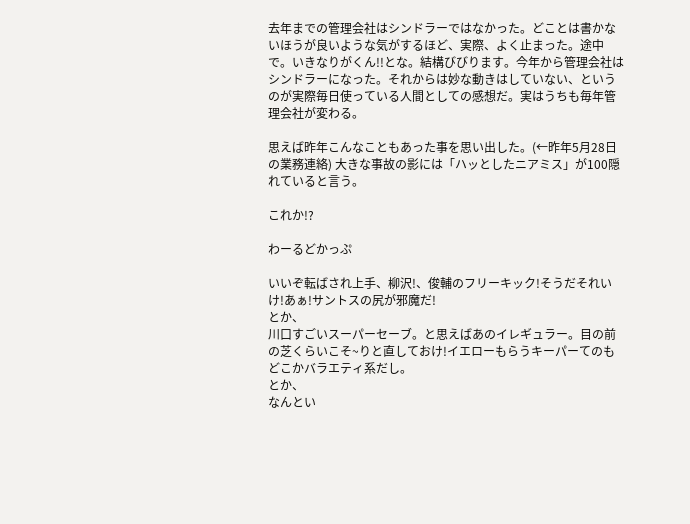去年までの管理会社はシンドラーではなかった。どことは書かないほうが良いような気がするほど、実際、よく止まった。途中で。いきなりがくん!!とな。結構びびります。今年から管理会社はシンドラーになった。それからは妙な動きはしていない、というのが実際毎日使っている人間としての感想だ。実はうちも毎年管理会社が変わる。

思えば昨年こんなこともあった事を思い出した。(←昨年5月28日の業務連絡) 大きな事故の影には「ハッとしたニアミス」が100隠れていると言う。

これか!?

わーるどかっぷ

いいぞ転ばされ上手、柳沢!、俊輔のフリーキック!そうだそれいけ!あぁ!サントスの尻が邪魔だ!
とか、
川口すごいスーパーセーブ。と思えばあのイレギュラー。目の前の芝くらいこそ~りと直しておけ!イエローもらうキーパーてのもどこかバラエティ系だし。
とか、
なんとい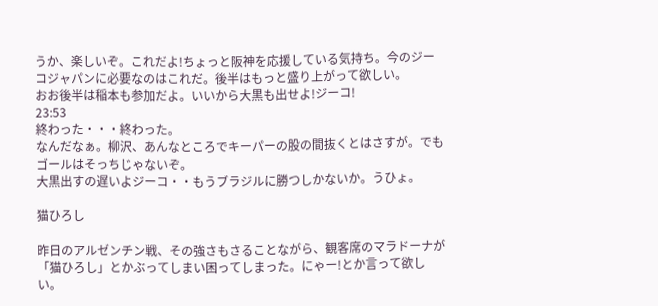うか、楽しいぞ。これだよ!ちょっと阪神を応援している気持ち。今のジーコジャパンに必要なのはこれだ。後半はもっと盛り上がって欲しい。
おお後半は稲本も参加だよ。いいから大黒も出せよ!ジーコ!
23:53
終わった・・・終わった。
なんだなぁ。柳沢、あんなところでキーパーの股の間抜くとはさすが。でもゴールはそっちじゃないぞ。
大黒出すの遅いよジーコ・・もうブラジルに勝つしかないか。うひょ。

猫ひろし

昨日のアルゼンチン戦、その強さもさることながら、観客席のマラドーナが「猫ひろし」とかぶってしまい困ってしまった。にゃー!とか言って欲しい。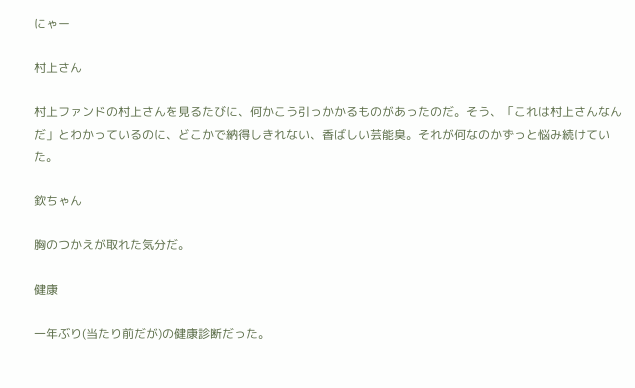にゃー

村上さん

村上ファンドの村上さんを見るたびに、何かこう引っかかるものがあったのだ。そう、「これは村上さんなんだ」とわかっているのに、どこかで納得しきれない、香ばしい芸能臭。それが何なのかずっと悩み続けていた。

欽ちゃん

胸のつかえが取れた気分だ。

健康

一年ぶり(当たり前だが)の健康診断だった。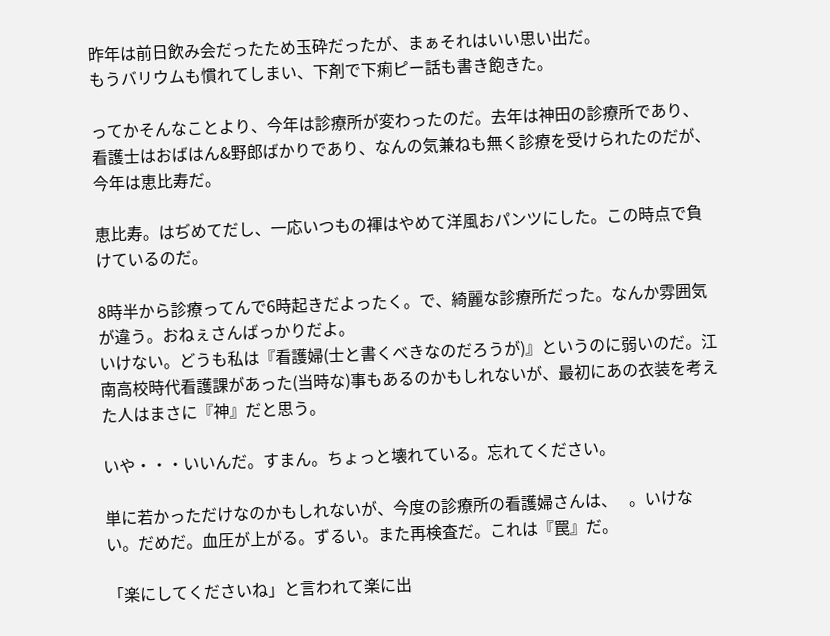昨年は前日飲み会だったため玉砕だったが、まぁそれはいい思い出だ。
もうバリウムも慣れてしまい、下剤で下痢ピー話も書き飽きた。

ってかそんなことより、今年は診療所が変わったのだ。去年は神田の診療所であり、看護士はおばはん&野郎ばかりであり、なんの気兼ねも無く診療を受けられたのだが、今年は恵比寿だ。

恵比寿。はぢめてだし、一応いつもの褌はやめて洋風おパンツにした。この時点で負けているのだ。

8時半から診療ってんで6時起きだよったく。で、綺麗な診療所だった。なんか雰囲気が違う。おねぇさんばっかりだよ。
いけない。どうも私は『看護婦(士と書くべきなのだろうが)』というのに弱いのだ。江南高校時代看護課があった(当時な)事もあるのかもしれないが、最初にあの衣装を考えた人はまさに『神』だと思う。

いや・・・いいんだ。すまん。ちょっと壊れている。忘れてください。

単に若かっただけなのかもしれないが、今度の診療所の看護婦さんは、   。いけない。だめだ。血圧が上がる。ずるい。また再検査だ。これは『罠』だ。

「楽にしてくださいね」と言われて楽に出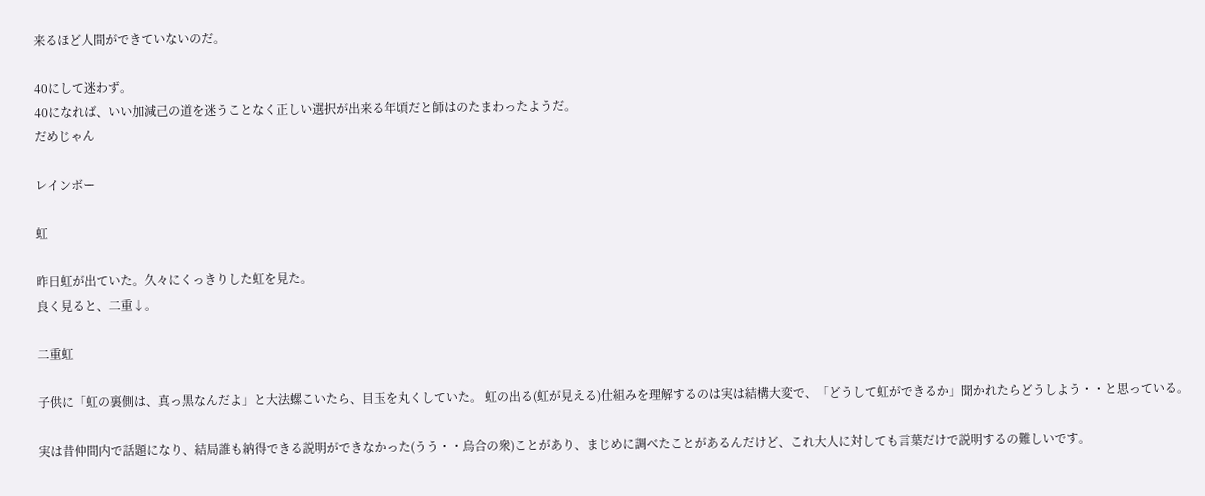来るほど人間ができていないのだ。

40にして迷わず。
40になれば、いい加減己の道を迷うことなく正しい選択が出来る年頃だと師はのたまわったようだ。
だめじゃん

レインボー

虹

昨日虹が出ていた。久々にくっきりした虹を見た。
良く見ると、二重↓。

二重虹

子供に「虹の裏側は、真っ黒なんだよ」と大法螺こいたら、目玉を丸くしていた。 虹の出る(虹が見える)仕組みを理解するのは実は結構大変で、「どうして虹ができるか」聞かれたらどうしよう・・と思っている。

実は昔仲間内で話題になり、結局誰も納得できる説明ができなかった(うう・・烏合の衆)ことがあり、まじめに調べたことがあるんだけど、これ大人に対しても言葉だけで説明するの難しいです。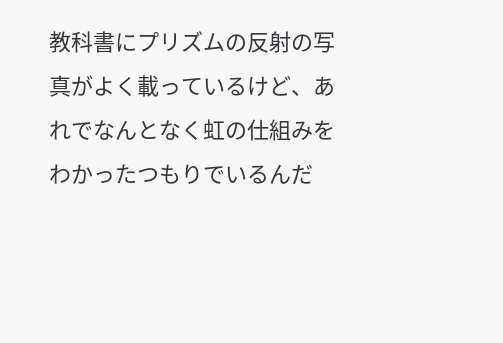教科書にプリズムの反射の写真がよく載っているけど、あれでなんとなく虹の仕組みをわかったつもりでいるんだ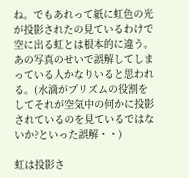ね。でもあれって紙に虹色の光が投影されたの見ているわけで空に出る虹とは根本的に違う。あの写真のせいで誤解してしまっている人かなりいると思われる。(水滴がプリズムの役割をしてそれが空気中の何かに投影されているのを見ているではないか?といった誤解・・)

虹は投影さ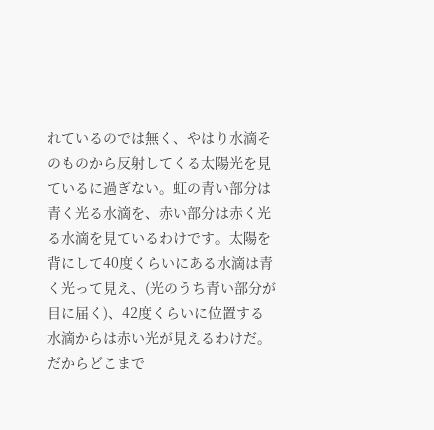れているのでは無く、やはり水滴そのものから反射してくる太陽光を見ているに過ぎない。虹の青い部分は青く光る水滴を、赤い部分は赤く光る水滴を見ているわけです。太陽を背にして40度くらいにある水滴は青く光って見え、(光のうち青い部分が目に届く)、42度くらいに位置する水滴からは赤い光が見えるわけだ。だからどこまで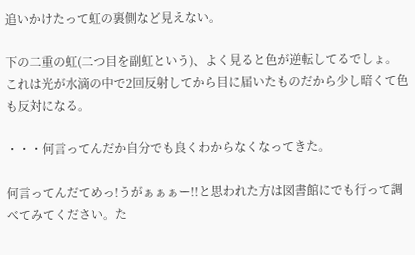追いかけたって虹の裏側など見えない。

下の二重の虹(二つ目を副虹という)、よく見ると色が逆転してるでしょ。 これは光が水滴の中で2回反射してから目に届いたものだから少し暗くて色も反対になる。

・・・何言ってんだか自分でも良くわからなくなってきた。

何言ってんだてめっ!うがぁぁぁー!!と思われた方は図書館にでも行って調べてみてください。た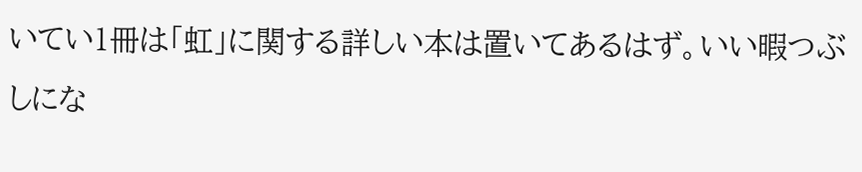いてい1冊は「虹」に関する詳しい本は置いてあるはず。いい暇つぶしにな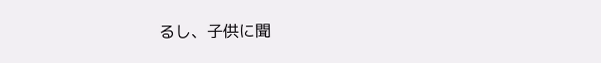るし、子供に聞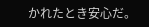かれたとき安心だ。